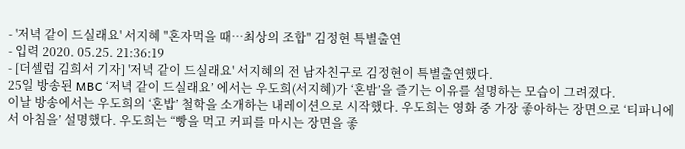- '저녁 같이 드실래요' 서지혜 "혼자먹을 때…최상의 조합" 김정현 특별출연
- 입력 2020. 05.25. 21:36:19
- [더셀럽 김희서 기자] '저녁 같이 드실래요' 서지혜의 전 남자친구로 김정현이 특별출연했다.
25일 방송된 MBC ‘저녁 같이 드실래요’ 에서는 우도희(서지혜)가 ‘혼밤’을 즐기는 이유를 설명하는 모습이 그려졌다.
이날 방송에서는 우도희의 ‘혼밥’ 철학을 소개하는 내레이션으로 시작했다. 우도희는 영화 중 가장 좋아하는 장면으로 ‘티파니에서 아침을’ 설명했다. 우도희는 “빵을 먹고 커피를 마시는 장면을 좋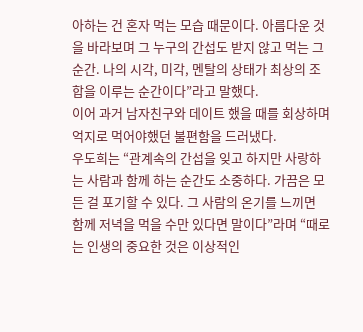아하는 건 혼자 먹는 모습 때문이다. 아름다운 것을 바라보며 그 누구의 간섭도 받지 않고 먹는 그 순간. 나의 시각, 미각, 멘탈의 상태가 최상의 조합을 이루는 순간이다”라고 말했다.
이어 과거 남자친구와 데이트 했을 때를 회상하며 억지로 먹어야했던 불편함을 드러냈다.
우도희는 “관계속의 간섭을 잊고 하지만 사랑하는 사람과 함께 하는 순간도 소중하다. 가끔은 모든 걸 포기할 수 있다. 그 사람의 온기를 느끼면 함께 저녁을 먹을 수만 있다면 말이다”라며 “때로는 인생의 중요한 것은 이상적인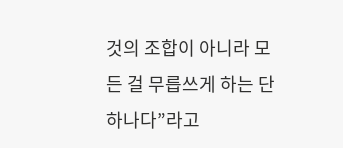것의 조합이 아니라 모든 걸 무릅쓰게 하는 단 하나다”라고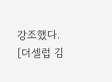강조했다.
[더셀럽 김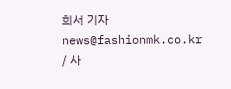희서 기자 news@fashionmk.co.kr / 사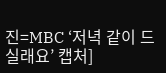진=MBC ‘저녁 같이 드실래요’ 캡처]